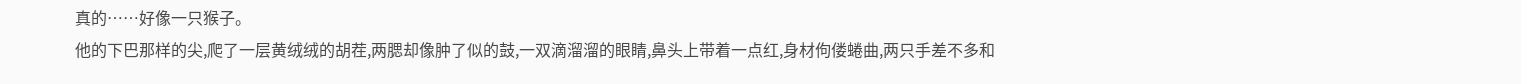真的……好像一只猴子。
他的下巴那样的尖,爬了一层黄绒绒的胡茬,两腮却像肿了似的鼓,一双滴溜溜的眼睛,鼻头上带着一点红,身材佝偻蜷曲,两只手差不多和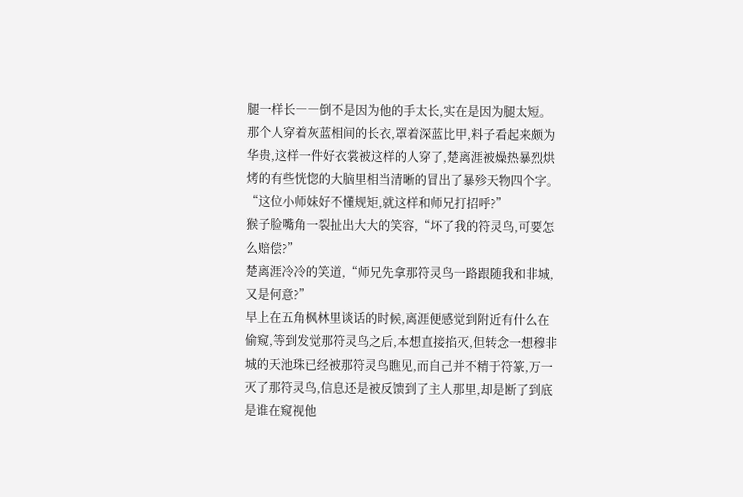腿一样长――倒不是因为他的手太长,实在是因为腿太短。
那个人穿着灰蓝相间的长衣,罩着深蓝比甲,料子看起来颇为华贵,这样一件好衣裳被这样的人穿了,楚离涯被燥热暴烈烘烤的有些恍惚的大脑里相当清晰的冒出了暴殄天物四个字。
“这位小师妹好不懂规矩,就这样和师兄打招呼?”
猴子脸嘴角一裂扯出大大的笑容,“坏了我的符灵鸟,可要怎么赔偿?”
楚离涯冷冷的笑道,“师兄先拿那符灵鸟一路跟随我和非城,又是何意?”
早上在五角枫林里谈话的时候,离涯便感觉到附近有什么在偷窥,等到发觉那符灵鸟之后,本想直接掐灭,但转念一想穆非城的天池珠已经被那符灵鸟瞧见,而自己并不精于符篆,万一灭了那符灵鸟,信息还是被反馈到了主人那里,却是断了到底是谁在窥视他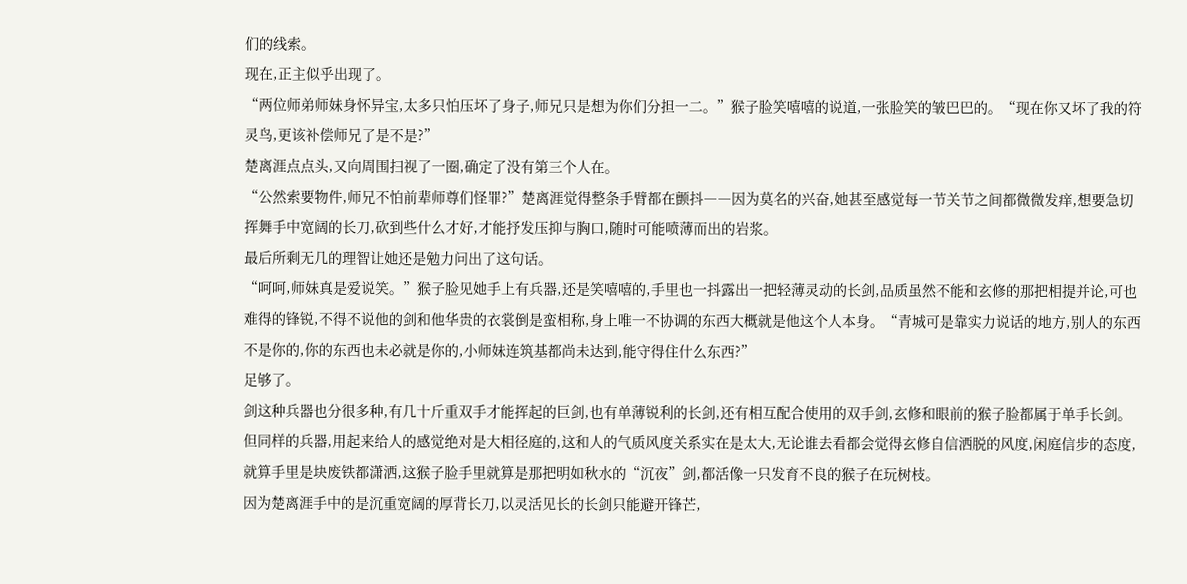们的线索。
现在,正主似乎出现了。
“两位师弟师妹身怀异宝,太多只怕压坏了身子,师兄只是想为你们分担一二。”猴子脸笑嘻嘻的说道,一张脸笑的皱巴巴的。“现在你又坏了我的符灵鸟,更该补偿师兄了是不是?”
楚离涯点点头,又向周围扫视了一圈,确定了没有第三个人在。
“公然索要物件,师兄不怕前辈师尊们怪罪?”楚离涯觉得整条手臂都在颤抖――因为莫名的兴奋,她甚至感觉每一节关节之间都微微发痒,想要急切挥舞手中宽阔的长刀,砍到些什么才好,才能抒发压抑与胸口,随时可能喷薄而出的岩浆。
最后所剩无几的理智让她还是勉力问出了这句话。
“呵呵,师妹真是爱说笑。”猴子脸见她手上有兵器,还是笑嘻嘻的,手里也一抖露出一把轻薄灵动的长剑,品质虽然不能和玄修的那把相提并论,可也难得的锋锐,不得不说他的剑和他华贵的衣裳倒是蛮相称,身上唯一不协调的东西大概就是他这个人本身。“青城可是靠实力说话的地方,别人的东西不是你的,你的东西也未必就是你的,小师妹连筑基都尚未达到,能守得住什么东西?”
足够了。
剑这种兵器也分很多种,有几十斤重双手才能挥起的巨剑,也有单薄锐利的长剑,还有相互配合使用的双手剑,玄修和眼前的猴子脸都属于单手长剑。但同样的兵器,用起来给人的感觉绝对是大相径庭的,这和人的气质风度关系实在是太大,无论谁去看都会觉得玄修自信洒脱的风度,闲庭信步的态度,就算手里是块废铁都潇洒,这猴子脸手里就算是那把明如秋水的“沉夜”剑,都活像一只发育不良的猴子在玩树枝。
因为楚离涯手中的是沉重宽阔的厚背长刀,以灵活见长的长剑只能避开锋芒,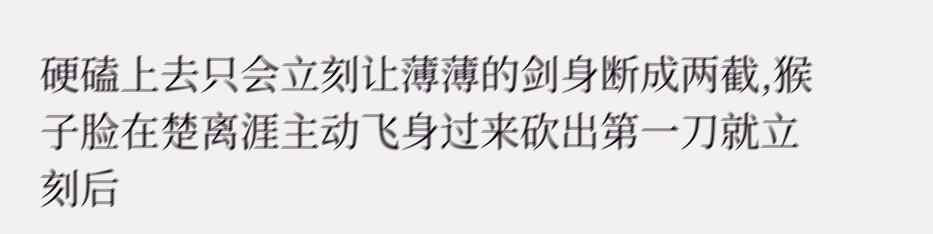硬磕上去只会立刻让薄薄的剑身断成两截,猴子脸在楚离涯主动飞身过来砍出第一刀就立刻后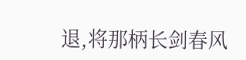退,将那柄长剑春风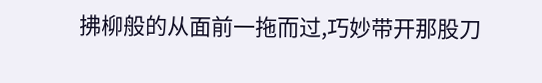拂柳般的从面前一拖而过,巧妙带开那股刀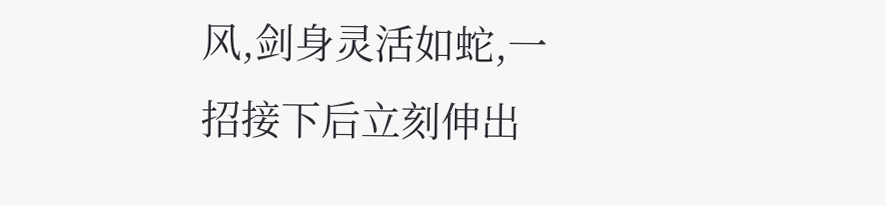风,剑身灵活如蛇,一招接下后立刻伸出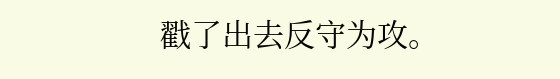戳了出去反守为攻。